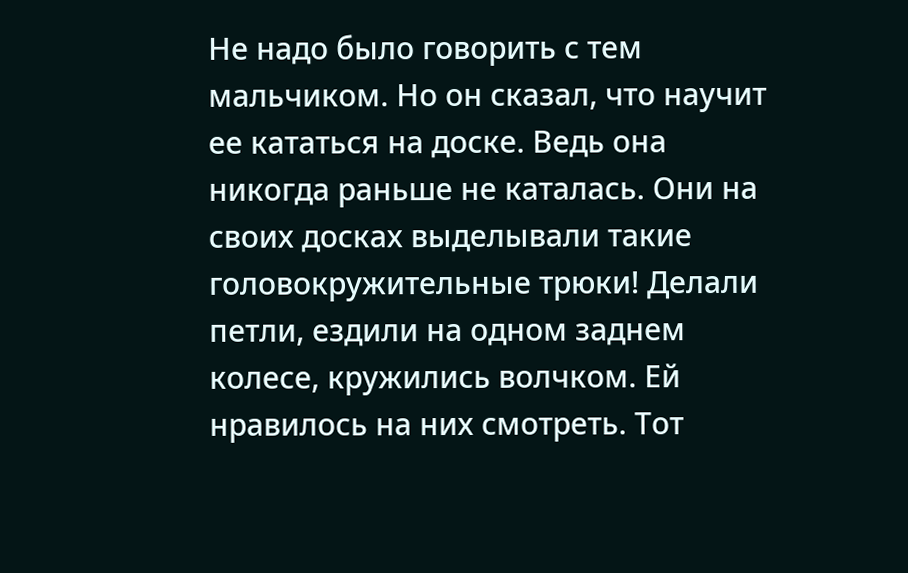Не надо было говорить с тем мальчиком. Но он сказал, что научит ее кататься на доске. Ведь она никогда раньше не каталась. Они на своих досках выделывали такие головокружительные трюки! Делали петли, ездили на одном заднем колесе, кружились волчком. Ей нравилось на них смотреть. Тот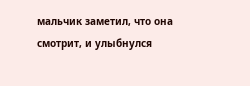мальчик заметил, что она смотрит, и улыбнулся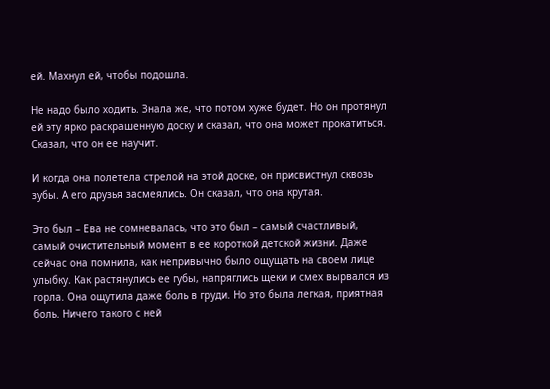ей. Махнул ей, чтобы подошла.

Не надо было ходить. Знала же, что потом хуже будет. Но он протянул ей эту ярко раскрашенную доску и сказал, что она может прокатиться. Сказал, что он ее научит.

И когда она полетела стрелой на этой доске, он присвистнул сквозь зубы. А его друзья засмеялись. Он сказал, что она крутая.

Это был – Ева не сомневалась, что это был – самый счастливый, самый очистительный момент в ее короткой детской жизни. Даже сейчас она помнила, как непривычно было ощущать на своем лице улыбку. Как растянулись ее губы, напряглись щеки и смех вырвался из горла. Она ощутила даже боль в груди. Но это была легкая, приятная боль. Ничего такого с ней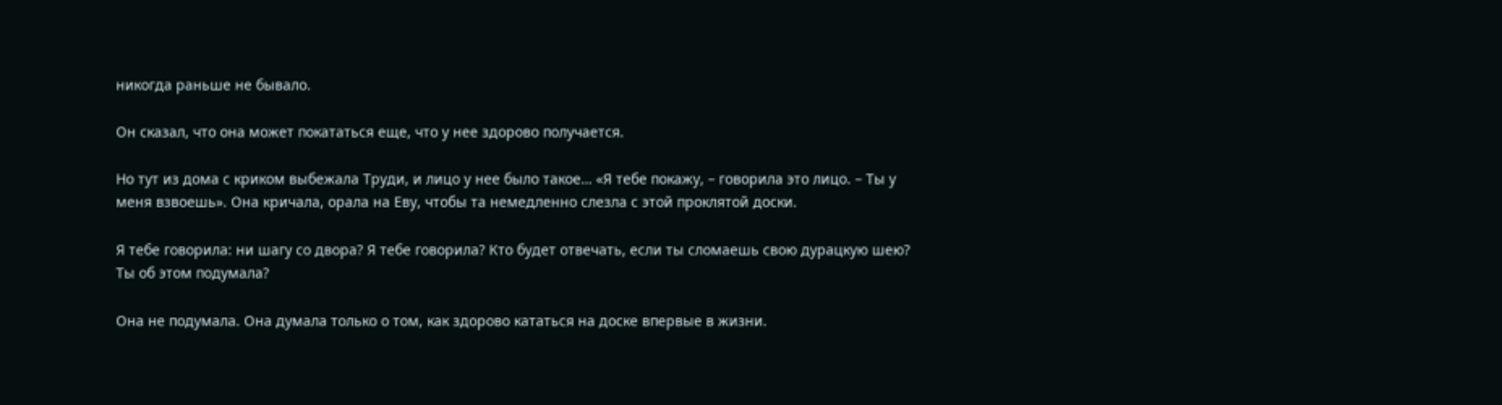никогда раньше не бывало.

Он сказал, что она может покататься еще, что у нее здорово получается.

Но тут из дома с криком выбежала Труди, и лицо у нее было такое… «Я тебе покажу, – говорила это лицо. – Ты у меня взвоешь». Она кричала, орала на Еву, чтобы та немедленно слезла с этой проклятой доски.

Я тебе говорила: ни шагу со двора? Я тебе говорила? Кто будет отвечать, если ты сломаешь свою дурацкую шею? Ты об этом подумала?

Она не подумала. Она думала только о том, как здорово кататься на доске впервые в жизни.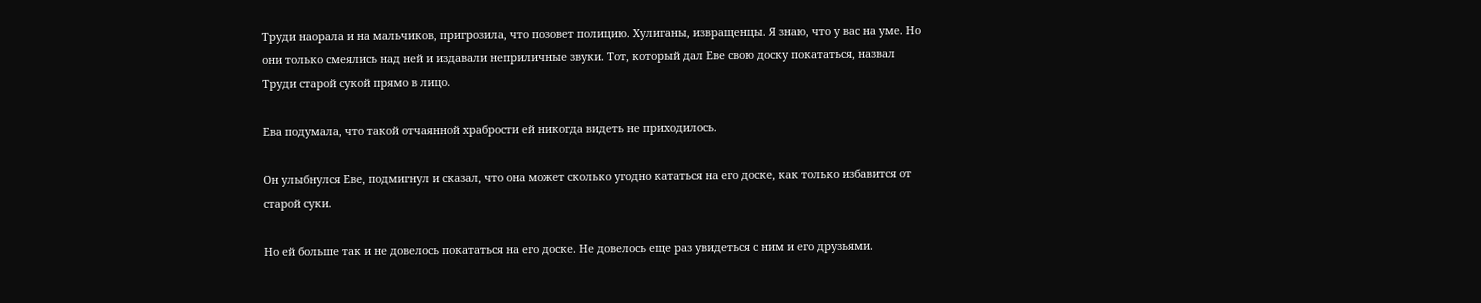Труди наорала и на мальчиков, пригрозила, что позовет полицию. Хулиганы, извращенцы. Я знаю, что у вас на уме. Но они только смеялись над ней и издавали неприличные звуки. Тот, который дал Еве свою доску покататься, назвал Труди старой сукой прямо в лицо.

Ева подумала, что такой отчаянной храбрости ей никогда видеть не приходилось.

Он улыбнулся Еве, подмигнул и сказал, что она может сколько угодно кататься на его доске, как только избавится от старой суки.

Но ей больше так и не довелось покататься на его доске. Не довелось еще раз увидеться с ним и его друзьями.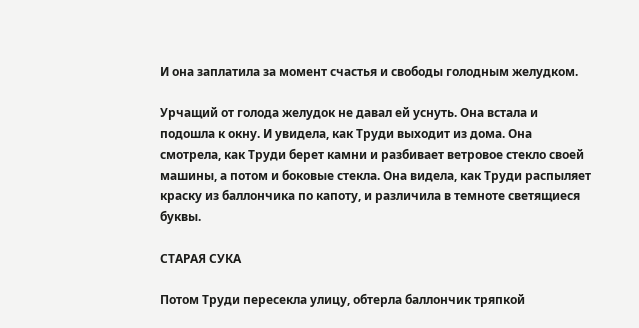И она заплатила за момент счастья и свободы голодным желудком.

Урчащий от голода желудок не давал ей уснуть. Она встала и подошла к окну. И увидела, как Труди выходит из дома. Она смотрела, как Труди берет камни и разбивает ветровое стекло своей машины, а потом и боковые стекла. Она видела, как Труди распыляет краску из баллончика по капоту, и различила в темноте светящиеся буквы.

СТАРАЯ СУКА

Потом Труди пересекла улицу, обтерла баллончик тряпкой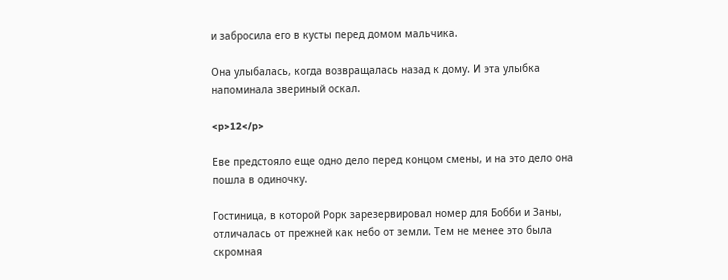и забросила его в кусты перед домом мальчика.

Она улыбалась, когда возвращалась назад к дому. И эта улыбка напоминала звериный оскал.

<p>12</p>

Еве предстояло еще одно дело перед концом смены, и на это дело она пошла в одиночку.

Гостиница, в которой Рорк зарезервировал номер для Бобби и Заны, отличалась от прежней как небо от земли. Тем не менее это была скромная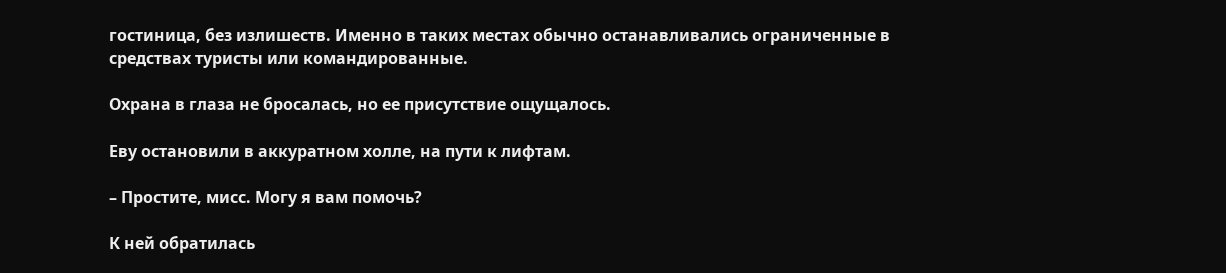гостиница, без излишеств. Именно в таких местах обычно останавливались ограниченные в средствах туристы или командированные.

Охрана в глаза не бросалась, но ее присутствие ощущалось.

Еву остановили в аккуратном холле, на пути к лифтам.

– Простите, мисс. Могу я вам помочь?

К ней обратилась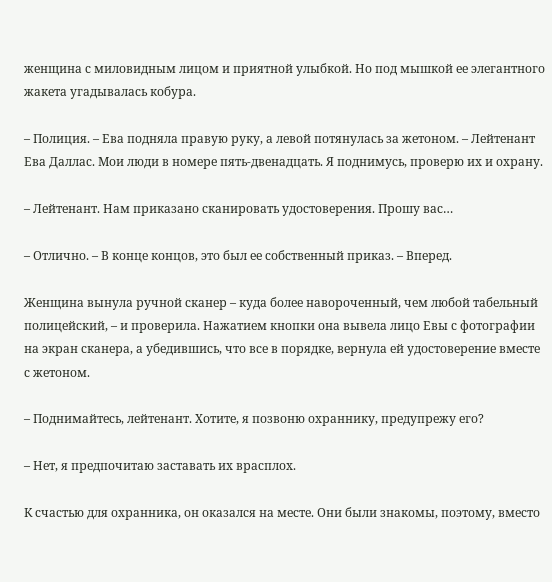женщина с миловидным лицом и приятной улыбкой. Но под мышкой ее элегантного жакета угадывалась кобура.

– Полиция. – Ева подняла правую руку, а левой потянулась за жетоном. – Лейтенант Ева Даллас. Мои люди в номере пять-двенадцать. Я поднимусь, проверю их и охрану.

– Лейтенант. Нам приказано сканировать удостоверения. Прошу вас…

– Отлично. – В конце концов, это был ее собственный приказ. – Вперед.

Женщина вынула ручной сканер – куда более навороченный, чем любой табельный полицейский, – и проверила. Нажатием кнопки она вывела лицо Евы с фотографии на экран сканера, а убедившись, что все в порядке, вернула ей удостоверение вместе с жетоном.

– Поднимайтесь, лейтенант. Хотите, я позвоню охраннику, предупрежу его?

– Нет, я предпочитаю заставать их врасплох.

К счастью для охранника, он оказался на месте. Они были знакомы, поэтому, вместо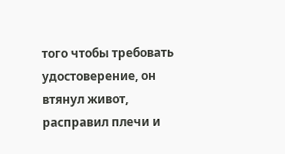того чтобы требовать удостоверение, он втянул живот, расправил плечи и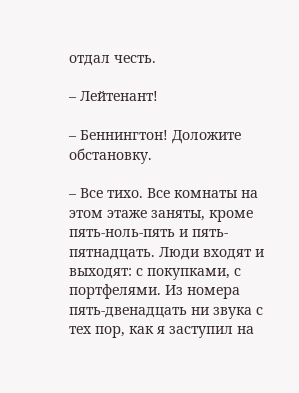отдал честь.

– Лейтенант!

– Беннингтон! Доложите обстановку.

– Все тихо. Все комнаты на этом этаже заняты, кроме пять-ноль-пять и пять-пятнадцать. Люди входят и выходят: с покупками, с портфелями. Из номера пять-двенадцать ни звука с тех пор, как я заступил на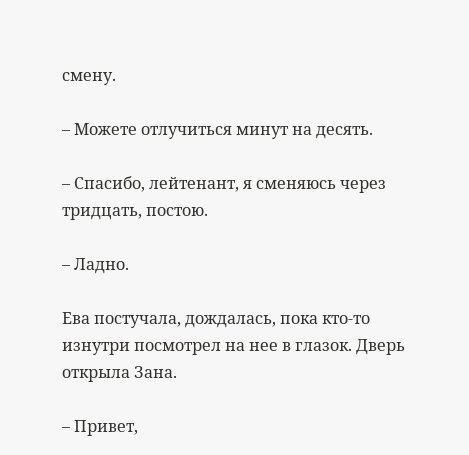смену.

– Можете отлучиться минут на десять.

– Спасибо, лейтенант, я сменяюсь через тридцать, постою.

– Ладно.

Ева постучала, дождалась, пока кто-то изнутри посмотрел на нее в глазок. Дверь открыла Зана.

– Привет,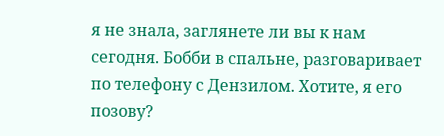я не знала, заглянете ли вы к нам сегодня. Бобби в спальне, разговаривает по телефону с Дензилом. Хотите, я его позову?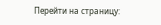Перейти на страницу: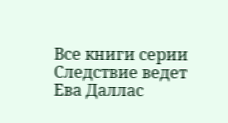Все книги серии Следствие ведет Ева Даллас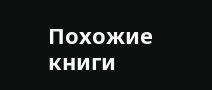Похожие книги